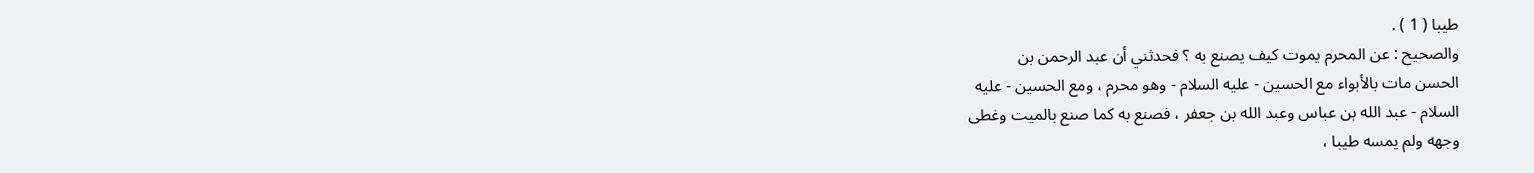طيبا ( 1 ) .
والصحيح : عن المحرم يموت كيف يصنع به ؟ فحدثني أن عبد الرحمن بن
الحسن مات بالأبواء مع الحسين - عليه السلام - وهو محرم ، ومع الحسين - عليه
السلام - عبد الله بن عباس وعبد الله بن جعفر ، فصنع به كما صنع بالميت وغطى
وجهه ولم يمسه طيبا ،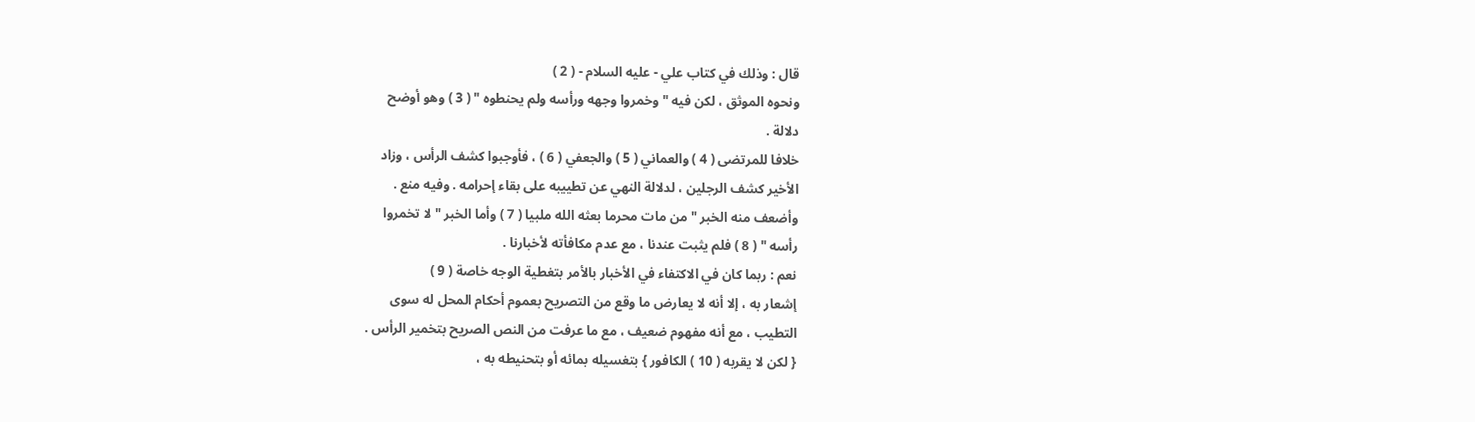قال : وذلك في كتاب علي - عليه السلام - ( 2 )
ونحوه الموثق ، لكن فيه " وخمروا وجهه ورأسه ولم يحنطوه " ( 3 ) وهو أوضح
دلالة .
خلافا للمرتضى ( 4 ) والعماني ( 5 ) والجعفي ( 6 ) ، فأوجبوا كشف الرأس ، وزاد
الأخير كشف الرجلين ، لدلالة النهي عن تطييبه على بقاء إحرامه . وفيه منع .
وأضعف منه الخبر " من مات محرما بعثه الله ملبيا ( 7 ) وأما الخبر " لا تخمروا
رأسه " ( 8 ) فلم يثبت عندنا ، مع عدم مكافأته لأخبارنا .
نعم : ربما كان في الاكتفاء في الأخبار بالأمر بتغطية الوجه خاصة ( 9 )
إشعار به ، إلا أنه لا يعارض ما وقع من التصريح بعموم أحكام المحل له سوى
التطيب ، مع أنه مفهوم ضعيف ، مع ما عرفت من النص الصريح بتخمير الرأس .
{ لكن لا يقربه ( 10 ) الكافور } بتغسيله بمائه أو بتحنيطه به ،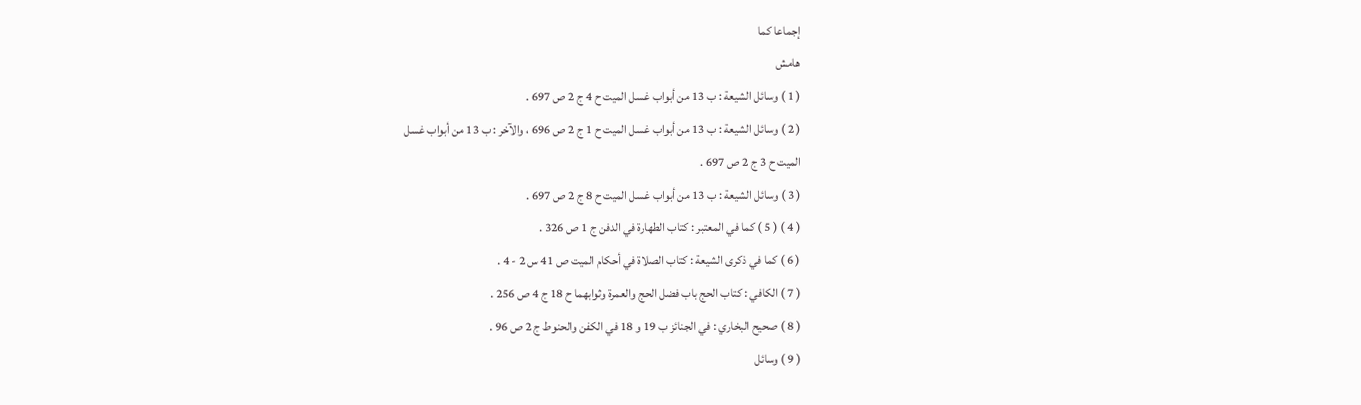إجماعا كما
هامش
( 1 ) وسائل الشيعة : ب 13 من أبواب غسل الميت ح 4 ج 2 ص 697 .
( 2 ) وسائل الشيعة : ب 13 من أبواب غسل الميت ح 1 ج 2 ص 696 ، والآخر : ب 13 من أبواب غسل
الميت ح 3 ج 2 ص 697 .
( 3 ) وسائل الشيعة : ب 13 من أبواب غسل الميت ح 8 ج 2 ص 697 .
( 4 ) ( 5 ) كما في المعتبر : كتاب الطهارة في الدفن ج 1 ص 326 .
( 6 ) كما في ذكرى الشيعة : كتاب الصلاة في أحكام الميت ص 41 س 2 - 4 .
( 7 ) الكافي : كتاب الحج باب فضل الحج والعمرة وثوابهما ح 18 ج 4 ص 256 .
( 8 ) صحيح البخاري : في الجنائز ب 19 و 18 في الكفن والحنوط ج 2 ص 96 .
( 9 ) وسائل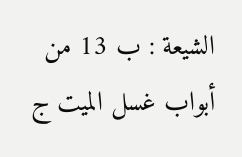الشيعة : ب 13 من أبواب غسل الميت ج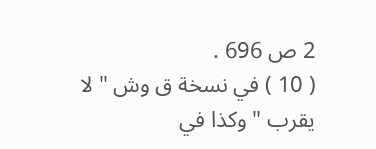2 ص 696 .
( 10 ) في نسخة ق وش " لا يقرب " وكذا في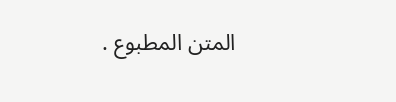المتن المطبوع .